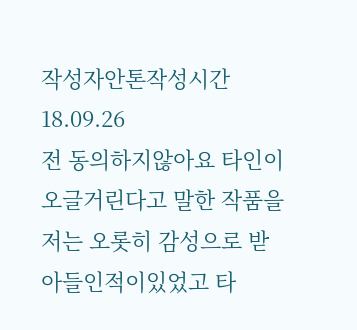작성자안톤작성시간18.09.26
전 동의하지않아요 타인이 오글거린다고 말한 작품을 저는 오롯히 감성으로 받아들인적이있었고 타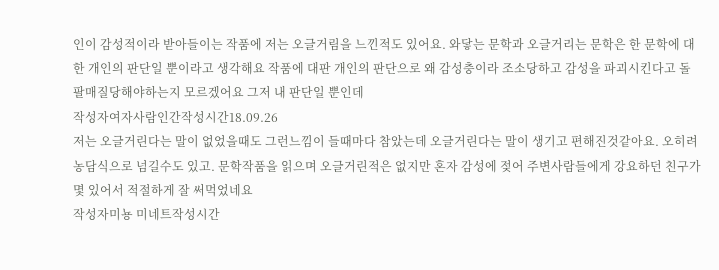인이 감성적이라 받아들이는 작품에 저는 오글거림을 느낀적도 있어요. 와닿는 문학과 오글거리는 문학은 한 문학에 대한 개인의 판단일 뿐이라고 생각해요 작품에 대판 개인의 판단으로 왜 감성충이라 조소당하고 감성을 파괴시킨다고 돌팔매질당해야하는지 모르겠어요 그저 내 판단일 뿐인데
작성자여자사람인간작성시간18.09.26
저는 오글거린다는 말이 없었을때도 그런느낌이 들때마다 참았는데 오글거린다는 말이 생기고 편해진것같아요. 오히려 농담식으로 넘길수도 있고. 문학작품을 읽으며 오글거린적은 없지만 혼자 감성에 젖어 주변사람들에게 강요하던 친구가 몇 있어서 적절하게 잘 써먹었네요
작성자미뇽 미네트작성시간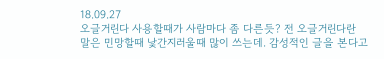18.09.27
오글거린다 사용할때가 사람마다 좀 다른듯? 전 오글거린다란 말은 민망할때 낯간지러울때 많이 쓰는데. 감성적인 글을 본다고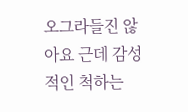오그라들진 않아요 근데 감성적인 척하는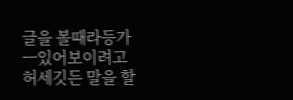글을 볼때라등가ㅡ있어보이려고 허세깃든 말을 할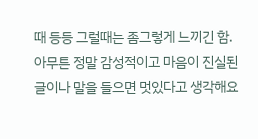때 등등 그럴때는 좀그렇게 느끼긴 함. 아무튼 정말 감성적이고 마음이 진실된 글이나 말을 들으면 멋있다고 생각해요